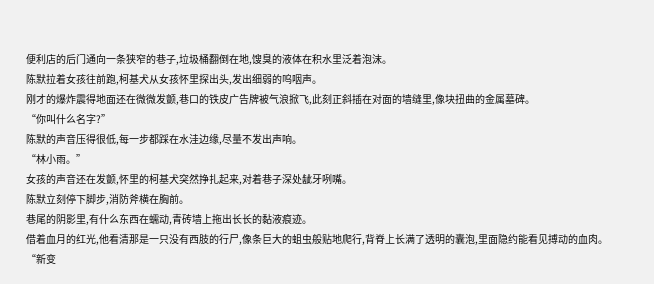便利店的后门通向一条狭窄的巷子,垃圾桶翻倒在地,馊臭的液体在积水里泛着泡沫。
陈默拉着女孩往前跑,柯基犬从女孩怀里探出头,发出细弱的呜咽声。
刚才的爆炸震得地面还在微微发颤,巷口的铁皮广告牌被气浪掀飞,此刻正斜插在对面的墙缝里,像块扭曲的金属墓碑。
“你叫什么名字?”
陈默的声音压得很低,每一步都踩在水洼边缘,尽量不发出声响。
“林小雨。”
女孩的声音还在发颤,怀里的柯基犬突然挣扎起来,对着巷子深处龇牙咧嘴。
陈默立刻停下脚步,消防斧横在胸前。
巷尾的阴影里,有什么东西在蠕动,青砖墙上拖出长长的黏液痕迹。
借着血月的红光,他看清那是一只没有西肢的行尸,像条巨大的蛆虫般贴地爬行,背脊上长满了透明的囊泡,里面隐约能看见搏动的血肉。
“新变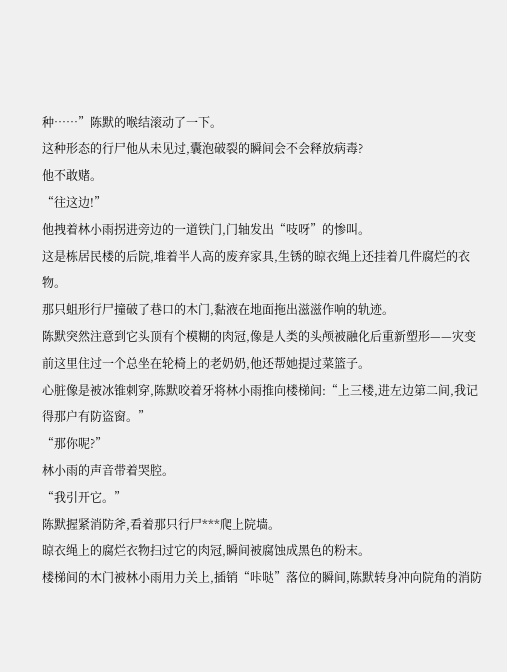种……”陈默的喉结滚动了一下。
这种形态的行尸他从未见过,囊泡破裂的瞬间会不会释放病毒?
他不敢赌。
“往这边!”
他拽着林小雨拐进旁边的一道铁门,门轴发出“吱呀”的惨叫。
这是栋居民楼的后院,堆着半人高的废弃家具,生锈的晾衣绳上还挂着几件腐烂的衣物。
那只蛆形行尸撞破了巷口的木门,黏液在地面拖出滋滋作响的轨迹。
陈默突然注意到它头顶有个模糊的肉冠,像是人类的头颅被融化后重新塑形——灾变前这里住过一个总坐在轮椅上的老奶奶,他还帮她提过菜篮子。
心脏像是被冰锥刺穿,陈默咬着牙将林小雨推向楼梯间:“上三楼,进左边第二间,我记得那户有防盗窗。”
“那你呢?”
林小雨的声音带着哭腔。
“我引开它。”
陈默握紧消防斧,看着那只行尸***爬上院墙。
晾衣绳上的腐烂衣物扫过它的肉冠,瞬间被腐蚀成黑色的粉末。
楼梯间的木门被林小雨用力关上,插销“咔哒”落位的瞬间,陈默转身冲向院角的消防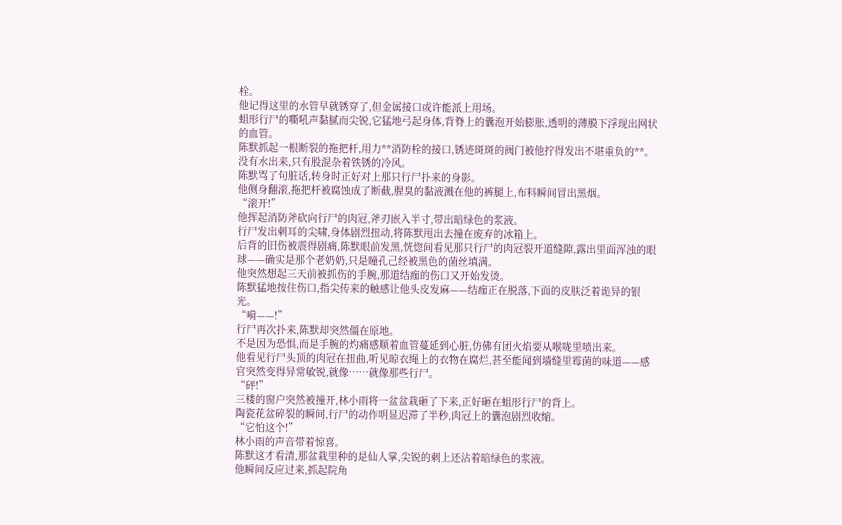栓。
他记得这里的水管早就锈穿了,但金属接口或许能派上用场。
蛆形行尸的嘶吼声黏腻而尖锐,它猛地弓起身体,背脊上的囊泡开始膨胀,透明的薄膜下浮现出网状的血管。
陈默抓起一根断裂的拖把杆,用力**消防栓的接口,锈迹斑斑的阀门被他拧得发出不堪重负的**。
没有水出来,只有股混杂着铁锈的冷风。
陈默骂了句脏话,转身时正好对上那只行尸扑来的身影。
他侧身翻滚,拖把杆被腐蚀成了断截,腥臭的黏液溅在他的裤腿上,布料瞬间冒出黑烟。
“滚开!”
他挥起消防斧砍向行尸的肉冠,斧刃嵌入半寸,带出暗绿色的浆液。
行尸发出刺耳的尖啸,身体剧烈扭动,将陈默甩出去撞在废弃的冰箱上。
后背的旧伤被震得剧痛,陈默眼前发黑,恍惚间看见那只行尸的肉冠裂开道缝隙,露出里面浑浊的眼球——确实是那个老奶奶,只是瞳孔己经被黑色的菌丝填满。
他突然想起三天前被抓伤的手腕,那道结痂的伤口又开始发烫。
陈默猛地按住伤口,指尖传来的触感让他头皮发麻——结痂正在脱落,下面的皮肤泛着诡异的银光。
“嗬——!”
行尸再次扑来,陈默却突然僵在原地。
不是因为恐惧,而是手腕的灼痛感顺着血管蔓延到心脏,仿佛有团火焰要从喉咙里喷出来。
他看见行尸头顶的肉冠在扭曲,听见晾衣绳上的衣物在腐烂,甚至能闻到墙缝里霉菌的味道——感官突然变得异常敏锐,就像……就像那些行尸。
“砰!”
三楼的窗户突然被撞开,林小雨将一盆盆栽砸了下来,正好砸在蛆形行尸的背上。
陶瓷花盆碎裂的瞬间,行尸的动作明显迟滞了半秒,肉冠上的囊泡剧烈收缩。
“它怕这个!”
林小雨的声音带着惊喜。
陈默这才看清,那盆栽里种的是仙人掌,尖锐的刺上还沾着暗绿色的浆液。
他瞬间反应过来,抓起院角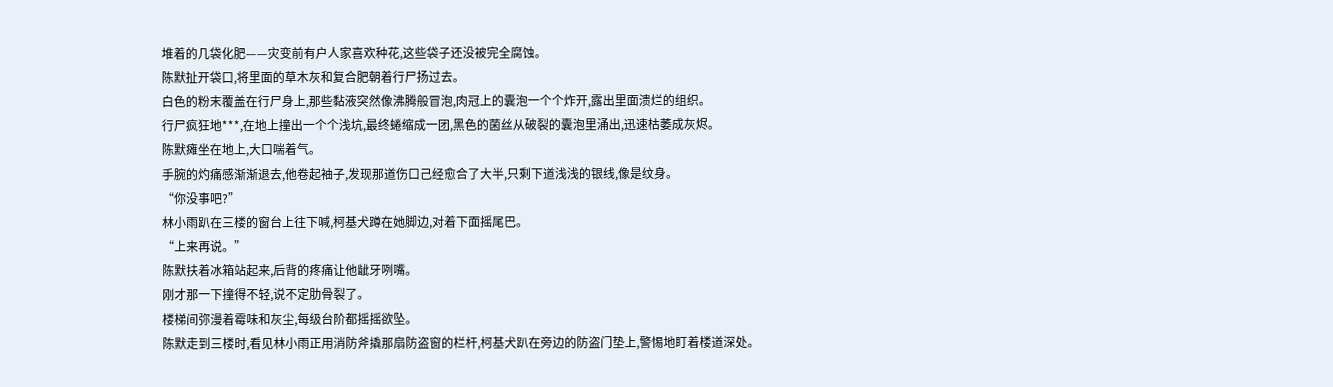堆着的几袋化肥——灾变前有户人家喜欢种花,这些袋子还没被完全腐蚀。
陈默扯开袋口,将里面的草木灰和复合肥朝着行尸扬过去。
白色的粉末覆盖在行尸身上,那些黏液突然像沸腾般冒泡,肉冠上的囊泡一个个炸开,露出里面溃烂的组织。
行尸疯狂地***,在地上撞出一个个浅坑,最终蜷缩成一团,黑色的菌丝从破裂的囊泡里涌出,迅速枯萎成灰烬。
陈默瘫坐在地上,大口喘着气。
手腕的灼痛感渐渐退去,他卷起袖子,发现那道伤口己经愈合了大半,只剩下道浅浅的银线,像是纹身。
“你没事吧?”
林小雨趴在三楼的窗台上往下喊,柯基犬蹲在她脚边,对着下面摇尾巴。
“上来再说。”
陈默扶着冰箱站起来,后背的疼痛让他龇牙咧嘴。
刚才那一下撞得不轻,说不定肋骨裂了。
楼梯间弥漫着霉味和灰尘,每级台阶都摇摇欲坠。
陈默走到三楼时,看见林小雨正用消防斧撬那扇防盗窗的栏杆,柯基犬趴在旁边的防盗门垫上,警惕地盯着楼道深处。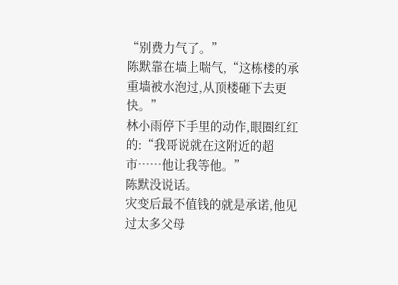“别费力气了。”
陈默靠在墙上喘气,“这栋楼的承重墙被水泡过,从顶楼砸下去更快。”
林小雨停下手里的动作,眼圈红红的:“我哥说就在这附近的超市……他让我等他。”
陈默没说话。
灾变后最不值钱的就是承诺,他见过太多父母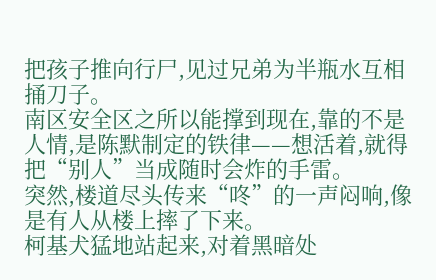把孩子推向行尸,见过兄弟为半瓶水互相捅刀子。
南区安全区之所以能撑到现在,靠的不是人情,是陈默制定的铁律——想活着,就得把“别人”当成随时会炸的手雷。
突然,楼道尽头传来“咚”的一声闷响,像是有人从楼上摔了下来。
柯基犬猛地站起来,对着黑暗处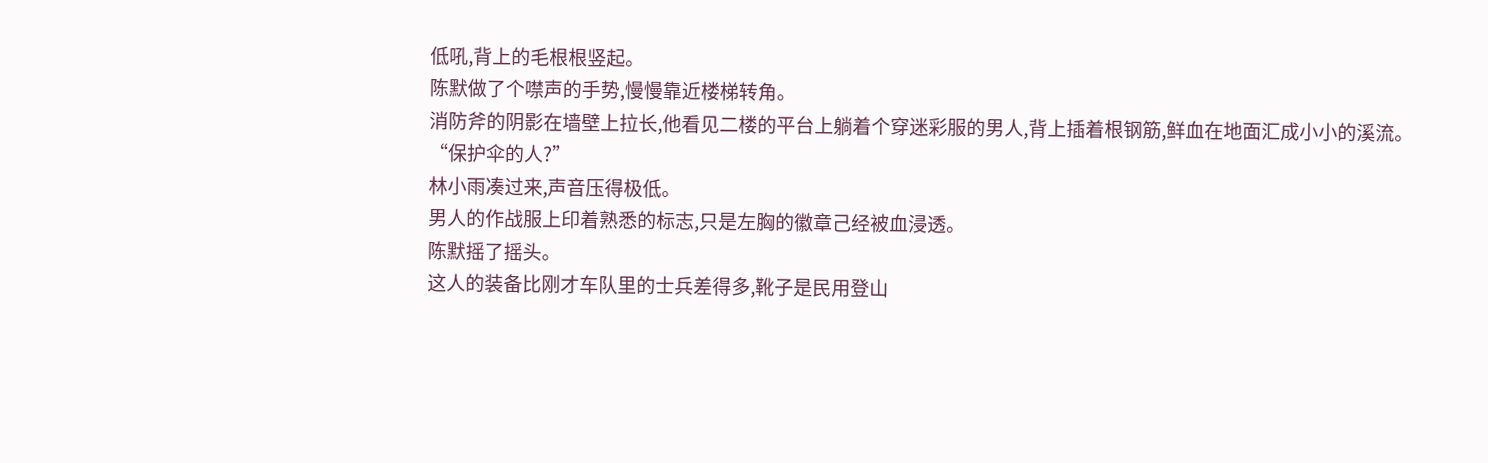低吼,背上的毛根根竖起。
陈默做了个噤声的手势,慢慢靠近楼梯转角。
消防斧的阴影在墙壁上拉长,他看见二楼的平台上躺着个穿迷彩服的男人,背上插着根钢筋,鲜血在地面汇成小小的溪流。
“保护伞的人?”
林小雨凑过来,声音压得极低。
男人的作战服上印着熟悉的标志,只是左胸的徽章己经被血浸透。
陈默摇了摇头。
这人的装备比刚才车队里的士兵差得多,靴子是民用登山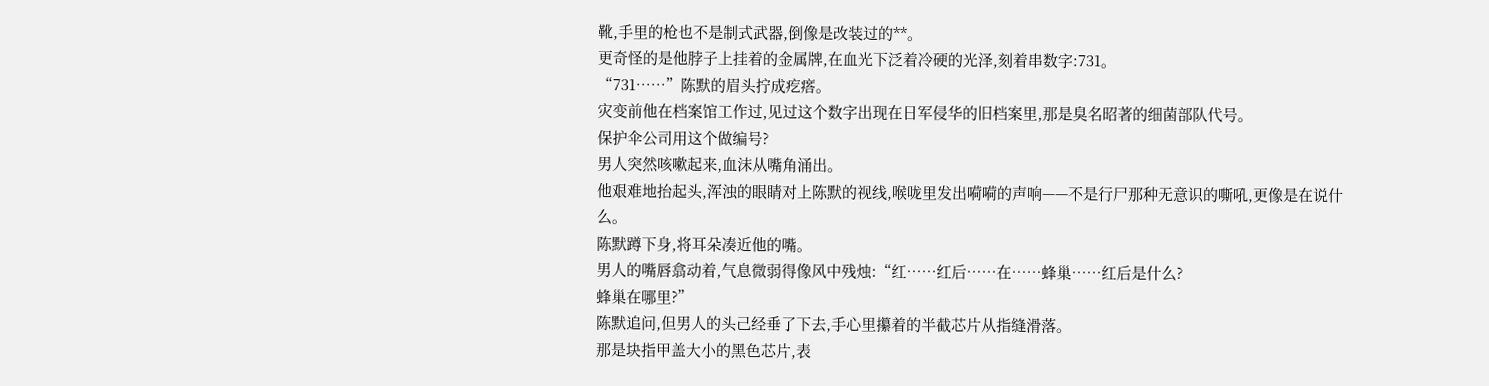靴,手里的枪也不是制式武器,倒像是改装过的**。
更奇怪的是他脖子上挂着的金属牌,在血光下泛着冷硬的光泽,刻着串数字:731。
“731……”陈默的眉头拧成疙瘩。
灾变前他在档案馆工作过,见过这个数字出现在日军侵华的旧档案里,那是臭名昭著的细菌部队代号。
保护伞公司用这个做编号?
男人突然咳嗽起来,血沫从嘴角涌出。
他艰难地抬起头,浑浊的眼睛对上陈默的视线,喉咙里发出嗬嗬的声响——不是行尸那种无意识的嘶吼,更像是在说什么。
陈默蹲下身,将耳朵凑近他的嘴。
男人的嘴唇翕动着,气息微弱得像风中残烛:“红……红后……在……蜂巢……红后是什么?
蜂巢在哪里?”
陈默追问,但男人的头己经垂了下去,手心里攥着的半截芯片从指缝滑落。
那是块指甲盖大小的黑色芯片,表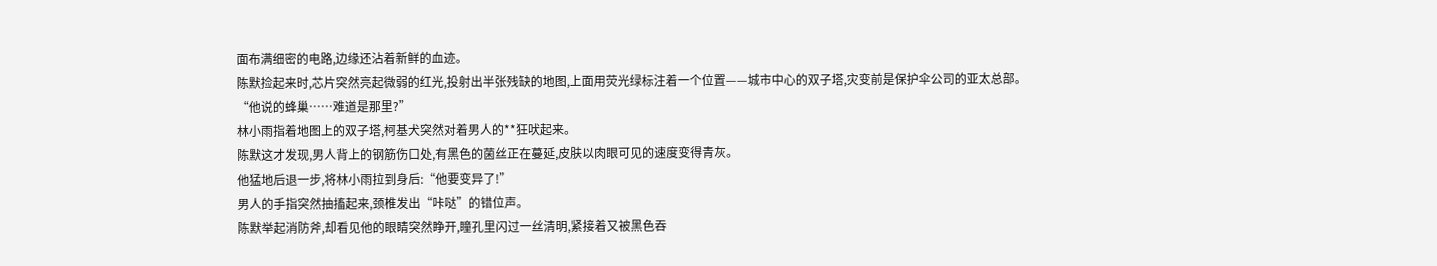面布满细密的电路,边缘还沾着新鲜的血迹。
陈默捡起来时,芯片突然亮起微弱的红光,投射出半张残缺的地图,上面用荧光绿标注着一个位置——城市中心的双子塔,灾变前是保护伞公司的亚太总部。
“他说的蜂巢……难道是那里?”
林小雨指着地图上的双子塔,柯基犬突然对着男人的**狂吠起来。
陈默这才发现,男人背上的钢筋伤口处,有黑色的菌丝正在蔓延,皮肤以肉眼可见的速度变得青灰。
他猛地后退一步,将林小雨拉到身后:“他要变异了!”
男人的手指突然抽搐起来,颈椎发出“咔哒”的错位声。
陈默举起消防斧,却看见他的眼睛突然睁开,瞳孔里闪过一丝清明,紧接着又被黑色吞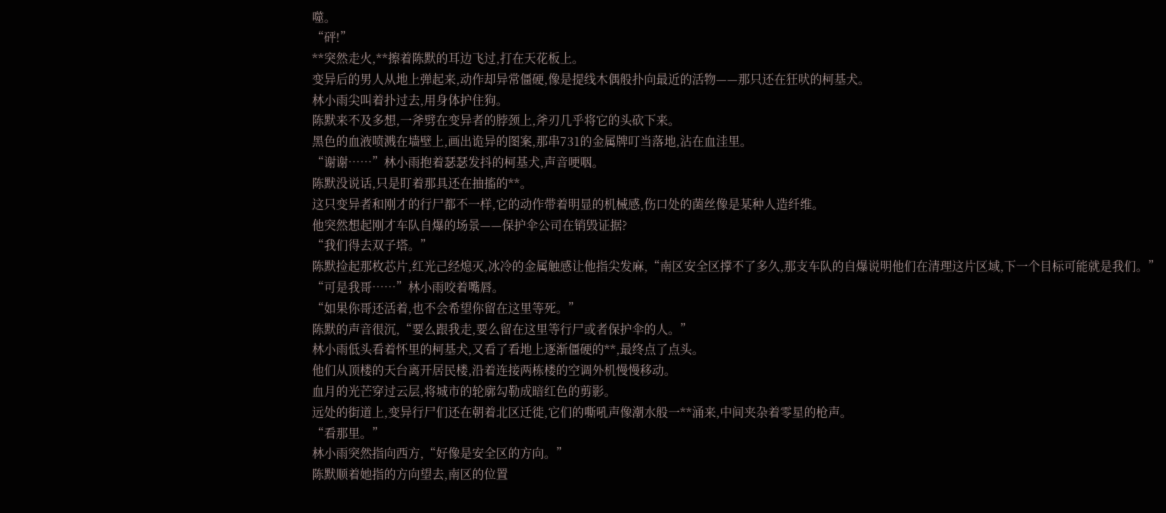噬。
“砰!”
**突然走火,**擦着陈默的耳边飞过,打在天花板上。
变异后的男人从地上弹起来,动作却异常僵硬,像是提线木偶般扑向最近的活物——那只还在狂吠的柯基犬。
林小雨尖叫着扑过去,用身体护住狗。
陈默来不及多想,一斧劈在变异者的脖颈上,斧刃几乎将它的头砍下来。
黑色的血液喷溅在墙壁上,画出诡异的图案,那串731的金属牌叮当落地,沾在血洼里。
“谢谢……”林小雨抱着瑟瑟发抖的柯基犬,声音哽咽。
陈默没说话,只是盯着那具还在抽搐的**。
这只变异者和刚才的行尸都不一样,它的动作带着明显的机械感,伤口处的菌丝像是某种人造纤维。
他突然想起刚才车队自爆的场景——保护伞公司在销毁证据?
“我们得去双子塔。”
陈默捡起那枚芯片,红光己经熄灭,冰冷的金属触感让他指尖发麻,“南区安全区撑不了多久,那支车队的自爆说明他们在清理这片区域,下一个目标可能就是我们。”
“可是我哥……”林小雨咬着嘴唇。
“如果你哥还活着,也不会希望你留在这里等死。”
陈默的声音很沉,“要么跟我走,要么留在这里等行尸或者保护伞的人。”
林小雨低头看着怀里的柯基犬,又看了看地上逐渐僵硬的**,最终点了点头。
他们从顶楼的天台离开居民楼,沿着连接两栋楼的空调外机慢慢移动。
血月的光芒穿过云层,将城市的轮廓勾勒成暗红色的剪影。
远处的街道上,变异行尸们还在朝着北区迁徙,它们的嘶吼声像潮水般一**涌来,中间夹杂着零星的枪声。
“看那里。”
林小雨突然指向西方,“好像是安全区的方向。”
陈默顺着她指的方向望去,南区的位置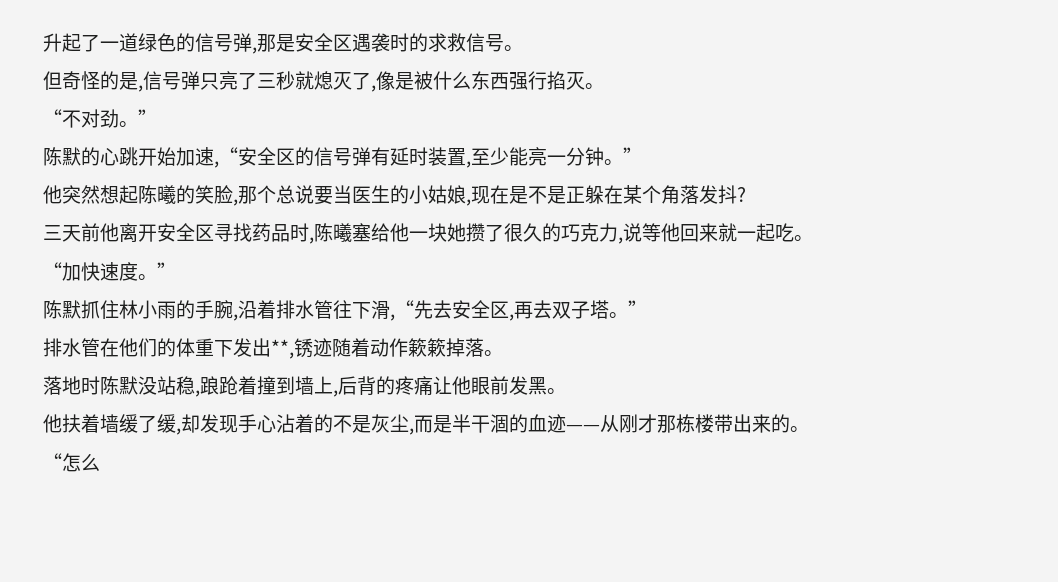升起了一道绿色的信号弹,那是安全区遇袭时的求救信号。
但奇怪的是,信号弹只亮了三秒就熄灭了,像是被什么东西强行掐灭。
“不对劲。”
陈默的心跳开始加速,“安全区的信号弹有延时装置,至少能亮一分钟。”
他突然想起陈曦的笑脸,那个总说要当医生的小姑娘,现在是不是正躲在某个角落发抖?
三天前他离开安全区寻找药品时,陈曦塞给他一块她攒了很久的巧克力,说等他回来就一起吃。
“加快速度。”
陈默抓住林小雨的手腕,沿着排水管往下滑,“先去安全区,再去双子塔。”
排水管在他们的体重下发出**,锈迹随着动作簌簌掉落。
落地时陈默没站稳,踉跄着撞到墙上,后背的疼痛让他眼前发黑。
他扶着墙缓了缓,却发现手心沾着的不是灰尘,而是半干涸的血迹——从刚才那栋楼带出来的。
“怎么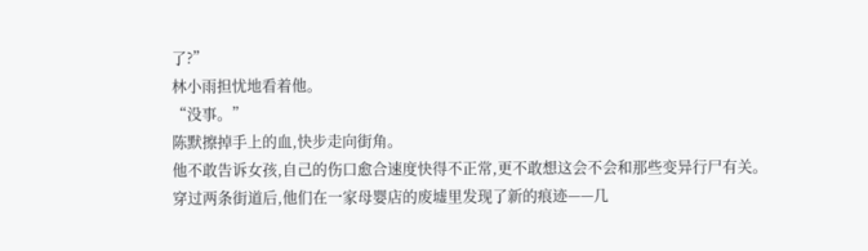了?”
林小雨担忧地看着他。
“没事。”
陈默擦掉手上的血,快步走向街角。
他不敢告诉女孩,自己的伤口愈合速度快得不正常,更不敢想这会不会和那些变异行尸有关。
穿过两条街道后,他们在一家母婴店的废墟里发现了新的痕迹——几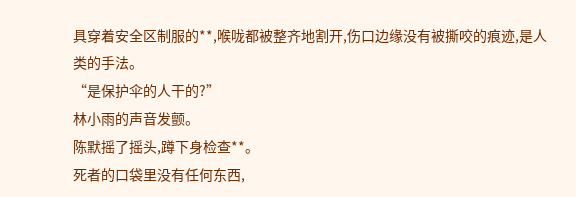具穿着安全区制服的**,喉咙都被整齐地割开,伤口边缘没有被撕咬的痕迹,是人类的手法。
“是保护伞的人干的?”
林小雨的声音发颤。
陈默摇了摇头,蹲下身检查**。
死者的口袋里没有任何东西,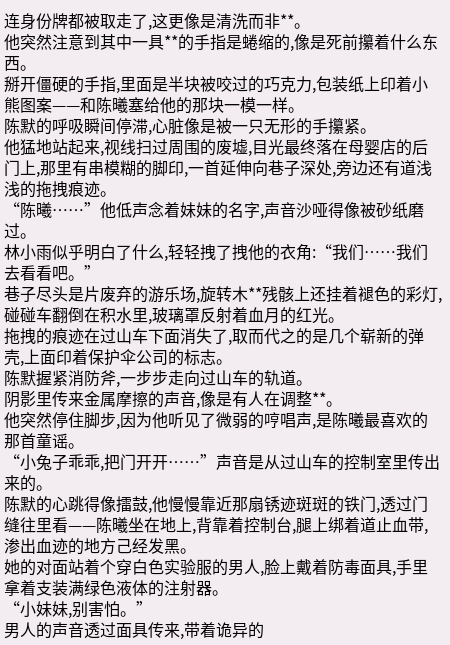连身份牌都被取走了,这更像是清洗而非**。
他突然注意到其中一具**的手指是蜷缩的,像是死前攥着什么东西。
掰开僵硬的手指,里面是半块被咬过的巧克力,包装纸上印着小熊图案——和陈曦塞给他的那块一模一样。
陈默的呼吸瞬间停滞,心脏像是被一只无形的手攥紧。
他猛地站起来,视线扫过周围的废墟,目光最终落在母婴店的后门上,那里有串模糊的脚印,一首延伸向巷子深处,旁边还有道浅浅的拖拽痕迹。
“陈曦……”他低声念着妹妹的名字,声音沙哑得像被砂纸磨过。
林小雨似乎明白了什么,轻轻拽了拽他的衣角:“我们……我们去看看吧。”
巷子尽头是片废弃的游乐场,旋转木**残骸上还挂着褪色的彩灯,碰碰车翻倒在积水里,玻璃罩反射着血月的红光。
拖拽的痕迹在过山车下面消失了,取而代之的是几个崭新的弹壳,上面印着保护伞公司的标志。
陈默握紧消防斧,一步步走向过山车的轨道。
阴影里传来金属摩擦的声音,像是有人在调整**。
他突然停住脚步,因为他听见了微弱的哼唱声,是陈曦最喜欢的那首童谣。
“小兔子乖乖,把门开开……”声音是从过山车的控制室里传出来的。
陈默的心跳得像擂鼓,他慢慢靠近那扇锈迹斑斑的铁门,透过门缝往里看——陈曦坐在地上,背靠着控制台,腿上绑着道止血带,渗出血迹的地方己经发黑。
她的对面站着个穿白色实验服的男人,脸上戴着防毒面具,手里拿着支装满绿色液体的注射器。
“小妹妹,别害怕。”
男人的声音透过面具传来,带着诡异的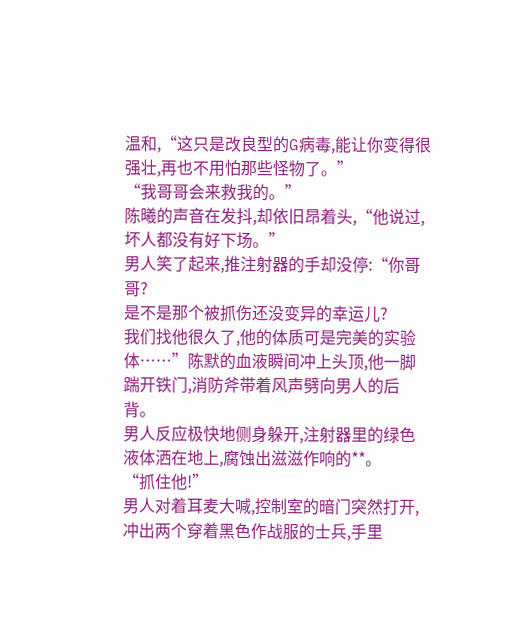温和,“这只是改良型的G病毒,能让你变得很强壮,再也不用怕那些怪物了。”
“我哥哥会来救我的。”
陈曦的声音在发抖,却依旧昂着头,“他说过,坏人都没有好下场。”
男人笑了起来,推注射器的手却没停:“你哥哥?
是不是那个被抓伤还没变异的幸运儿?
我们找他很久了,他的体质可是完美的实验体……”陈默的血液瞬间冲上头顶,他一脚踹开铁门,消防斧带着风声劈向男人的后背。
男人反应极快地侧身躲开,注射器里的绿色液体洒在地上,腐蚀出滋滋作响的**。
“抓住他!”
男人对着耳麦大喊,控制室的暗门突然打开,冲出两个穿着黑色作战服的士兵,手里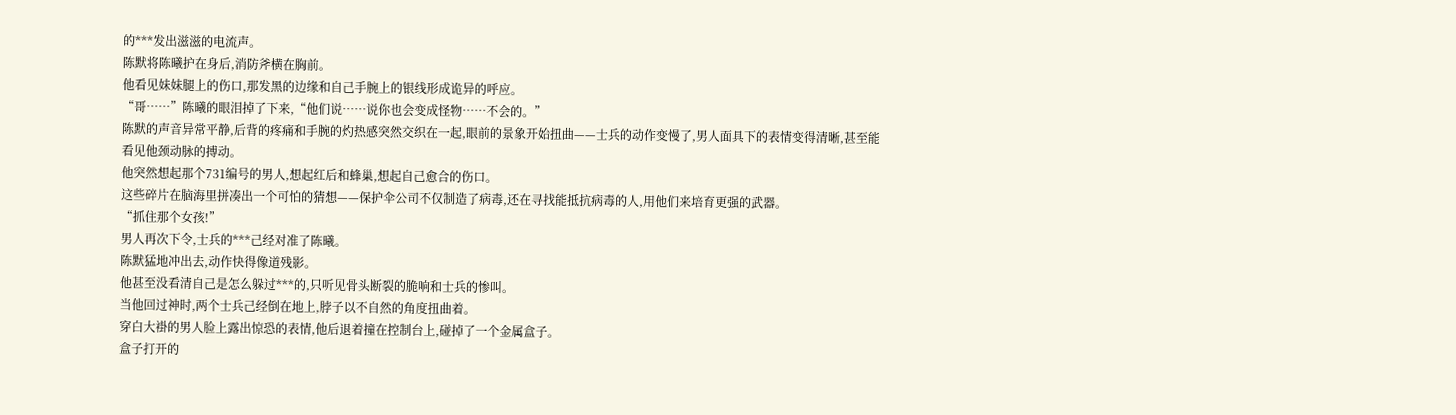的***发出滋滋的电流声。
陈默将陈曦护在身后,消防斧横在胸前。
他看见妹妹腿上的伤口,那发黑的边缘和自己手腕上的银线形成诡异的呼应。
“哥……”陈曦的眼泪掉了下来,“他们说……说你也会变成怪物……不会的。”
陈默的声音异常平静,后背的疼痛和手腕的灼热感突然交织在一起,眼前的景象开始扭曲——士兵的动作变慢了,男人面具下的表情变得清晰,甚至能看见他颈动脉的搏动。
他突然想起那个731编号的男人,想起红后和蜂巢,想起自己愈合的伤口。
这些碎片在脑海里拼凑出一个可怕的猜想——保护伞公司不仅制造了病毒,还在寻找能抵抗病毒的人,用他们来培育更强的武器。
“抓住那个女孩!”
男人再次下令,士兵的***己经对准了陈曦。
陈默猛地冲出去,动作快得像道残影。
他甚至没看清自己是怎么躲过***的,只听见骨头断裂的脆响和士兵的惨叫。
当他回过神时,两个士兵己经倒在地上,脖子以不自然的角度扭曲着。
穿白大褂的男人脸上露出惊恐的表情,他后退着撞在控制台上,碰掉了一个金属盒子。
盒子打开的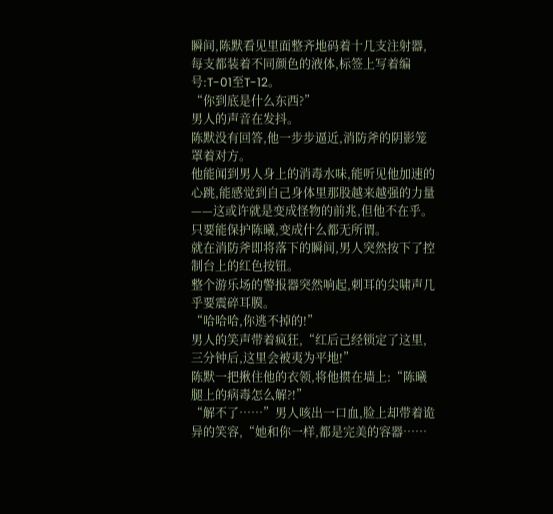瞬间,陈默看见里面整齐地码着十几支注射器,每支都装着不同颜色的液体,标签上写着编号:T-01至T-12。
“你到底是什么东西?”
男人的声音在发抖。
陈默没有回答,他一步步逼近,消防斧的阴影笼罩着对方。
他能闻到男人身上的消毒水味,能听见他加速的心跳,能感觉到自己身体里那股越来越强的力量——这或许就是变成怪物的前兆,但他不在乎。
只要能保护陈曦,变成什么都无所谓。
就在消防斧即将落下的瞬间,男人突然按下了控制台上的红色按钮。
整个游乐场的警报器突然响起,刺耳的尖啸声几乎要震碎耳膜。
“哈哈哈,你逃不掉的!”
男人的笑声带着疯狂,“红后己经锁定了这里,三分钟后,这里会被夷为平地!”
陈默一把揪住他的衣领,将他掼在墙上:“陈曦腿上的病毒怎么解?!”
“解不了……”男人咳出一口血,脸上却带着诡异的笑容,“她和你一样,都是完美的容器……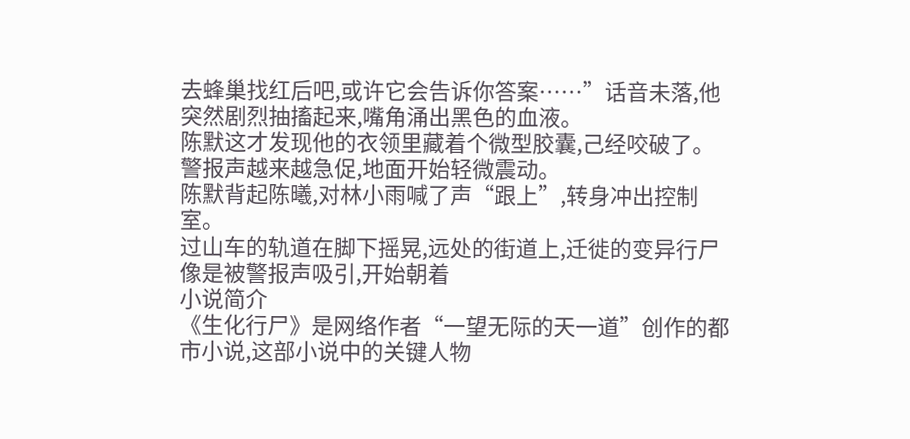去蜂巢找红后吧,或许它会告诉你答案……”话音未落,他突然剧烈抽搐起来,嘴角涌出黑色的血液。
陈默这才发现他的衣领里藏着个微型胶囊,己经咬破了。
警报声越来越急促,地面开始轻微震动。
陈默背起陈曦,对林小雨喊了声“跟上”,转身冲出控制室。
过山车的轨道在脚下摇晃,远处的街道上,迁徙的变异行尸像是被警报声吸引,开始朝着
小说简介
《生化行尸》是网络作者“一望无际的天一道”创作的都市小说,这部小说中的关键人物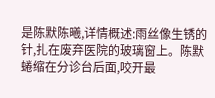是陈默陈曦,详情概述:雨丝像生锈的针,扎在废弃医院的玻璃窗上。陈默蜷缩在分诊台后面,咬开最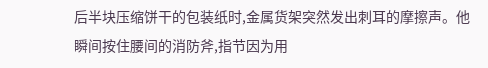后半块压缩饼干的包装纸时,金属货架突然发出刺耳的摩擦声。他瞬间按住腰间的消防斧,指节因为用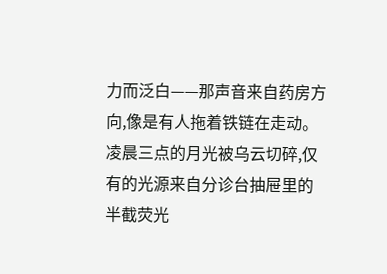力而泛白——那声音来自药房方向,像是有人拖着铁链在走动。凌晨三点的月光被乌云切碎,仅有的光源来自分诊台抽屉里的半截荧光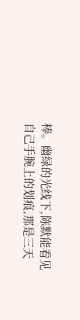棒。幽绿的光线下,陈默能看见自己手腕上的划痕,那是三天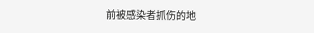前被感染者抓伤的地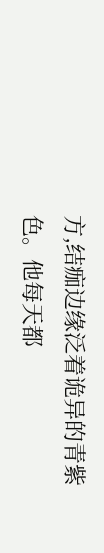方,结痂边缘泛着诡异的青紫色。他每天都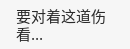要对着这道伤看...